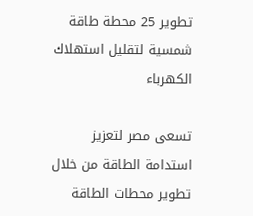تطوير 25 محطة طاقة شمسية لتقليل استهلاك الكهرباء

تسعى مصر لتعزيز استدامة الطاقة من خلال تطوير محطات الطاقة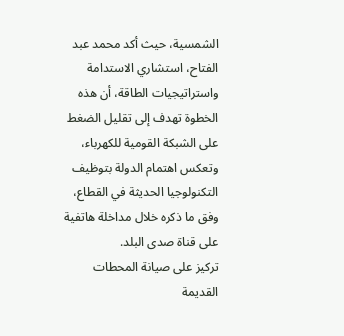الشمسية، حيث أكد محمد عبد الفتاح، استشاري الاستدامة واستراتيجيات الطاقة، أن هذه الخطوة تهدف إلى تقليل الضغط على الشبكة القومية للكهرباء، وتعكس اهتمام الدولة بتوظيف التكنولوجيا الحديثة في القطاع، وفق ما ذكره خلال مداخلة هاتفية على قناة صدى البلد.
تركيز على صيانة المحطات القديمة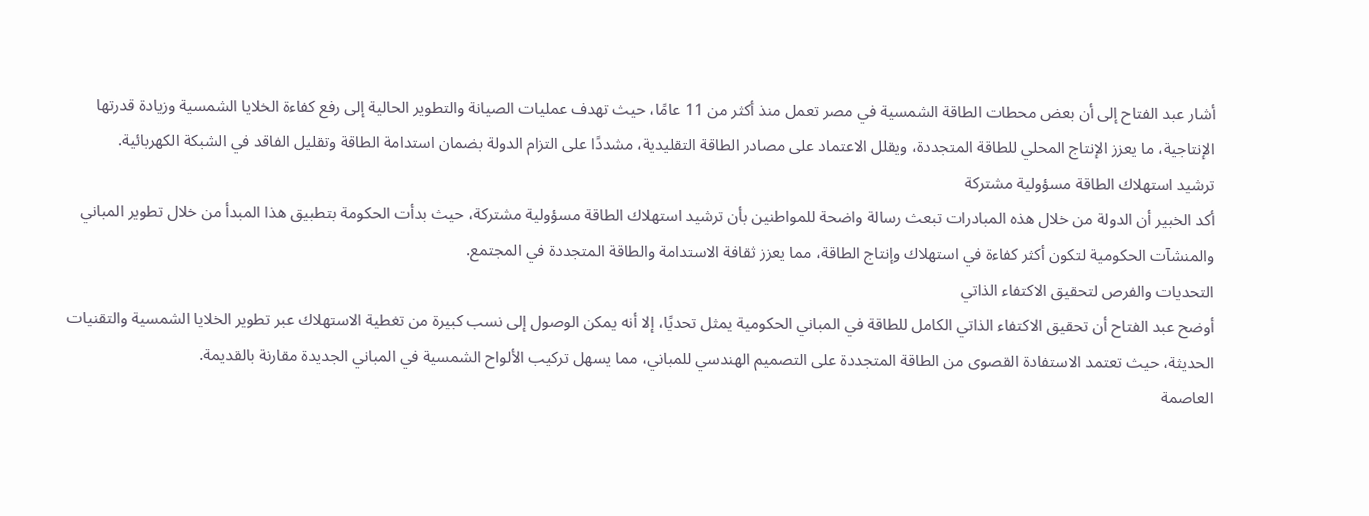أشار عبد الفتاح إلى أن بعض محطات الطاقة الشمسية في مصر تعمل منذ أكثر من 11 عامًا، حيث تهدف عمليات الصيانة والتطوير الحالية إلى رفع كفاءة الخلايا الشمسية وزيادة قدرتها الإنتاجية، ما يعزز الإنتاج المحلي للطاقة المتجددة، ويقلل الاعتماد على مصادر الطاقة التقليدية، مشددًا على التزام الدولة بضمان استدامة الطاقة وتقليل الفاقد في الشبكة الكهربائية.
ترشيد استهلاك الطاقة مسؤولية مشتركة
أكد الخبير أن الدولة من خلال هذه المبادرات تبعث رسالة واضحة للمواطنين بأن ترشيد استهلاك الطاقة مسؤولية مشتركة، حيث بدأت الحكومة بتطبيق هذا المبدأ من خلال تطوير المباني والمنشآت الحكومية لتكون أكثر كفاءة في استهلاك وإنتاج الطاقة، مما يعزز ثقافة الاستدامة والطاقة المتجددة في المجتمع.
التحديات والفرص لتحقيق الاكتفاء الذاتي
أوضح عبد الفتاح أن تحقيق الاكتفاء الذاتي الكامل للطاقة في المباني الحكومية يمثل تحديًا، إلا أنه يمكن الوصول إلى نسب كبيرة من تغطية الاستهلاك عبر تطوير الخلايا الشمسية والتقنيات الحديثة، حيث تعتمد الاستفادة القصوى من الطاقة المتجددة على التصميم الهندسي للمباني، مما يسهل تركيب الألواح الشمسية في المباني الجديدة مقارنة بالقديمة.
العاصمة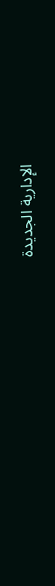الإدارية الجديدة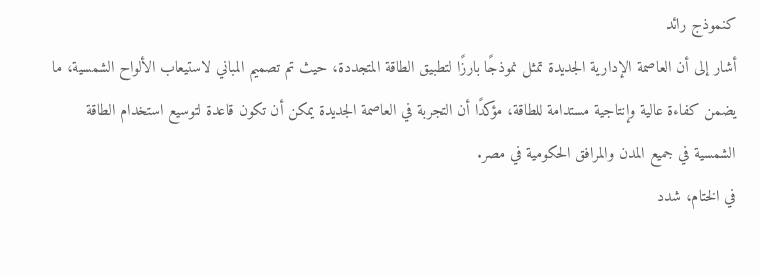كنموذج رائد
أشار إلى أن العاصمة الإدارية الجديدة تمثل نموذجًا بارزًا لتطبيق الطاقة المتجددة، حيث تم تصميم المباني لاستيعاب الألواح الشمسية، ما يضمن كفاءة عالية وإنتاجية مستدامة للطاقة، مؤكدًا أن التجربة في العاصمة الجديدة يمكن أن تكون قاعدة لتوسيع استخدام الطاقة الشمسية في جميع المدن والمرافق الحكومية في مصر.
في الختام، شدد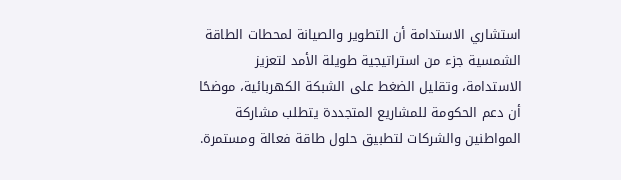استشاري الاستدامة أن التطوير والصيانة لمحطات الطاقة الشمسية جزء من استراتيجية طويلة الأمد لتعزيز الاستدامة، وتقليل الضغط على الشبكة الكهربائية، موضحًا أن دعم الحكومة للمشاريع المتجددة يتطلب مشاركة المواطنين والشركات لتطبيق حلول طاقة فعالة ومستمرة.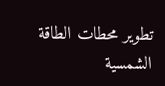تطوير محطات الطاقة الشمسية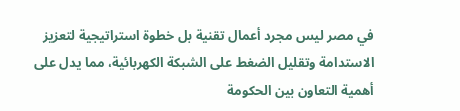في مصر ليس مجرد أعمال تقنية بل خطوة استراتيجية لتعزيز الاستدامة وتقليل الضغط على الشبكة الكهربائية، مما يدل على أهمية التعاون بين الحكومة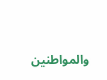والمواطنين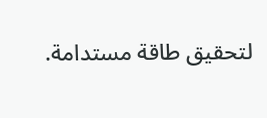لتحقيق طاقة مستدامة.